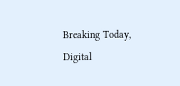Breaking Today, Digital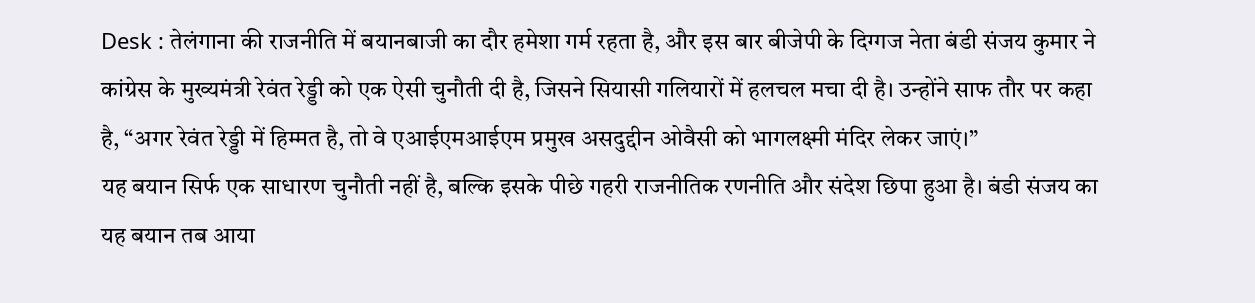Desk : तेलंगाना की राजनीति में बयानबाजी का दौर हमेशा गर्म रहता है, और इस बार बीजेपी के दिग्गज नेता बंडी संजय कुमार ने कांग्रेस के मुख्यमंत्री रेवंत रेड्डी को एक ऐसी चुनौती दी है, जिसने सियासी गलियारों में हलचल मचा दी है। उन्होंने साफ तौर पर कहा है, “अगर रेवंत रेड्डी में हिम्मत है, तो वे एआईएमआईएम प्रमुख असदुद्दीन ओवैसी को भागलक्ष्मी मंदिर लेकर जाएं।”
यह बयान सिर्फ एक साधारण चुनौती नहीं है, बल्कि इसके पीछे गहरी राजनीतिक रणनीति और संदेश छिपा हुआ है। बंडी संजय का यह बयान तब आया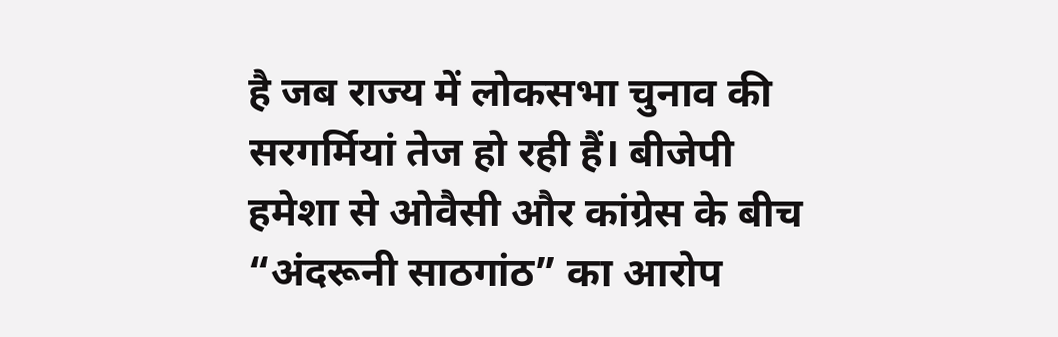है जब राज्य में लोकसभा चुनाव की सरगर्मियां तेज हो रही हैं। बीजेपी हमेशा से ओवैसी और कांग्रेस के बीच “अंदरूनी साठगांठ” का आरोप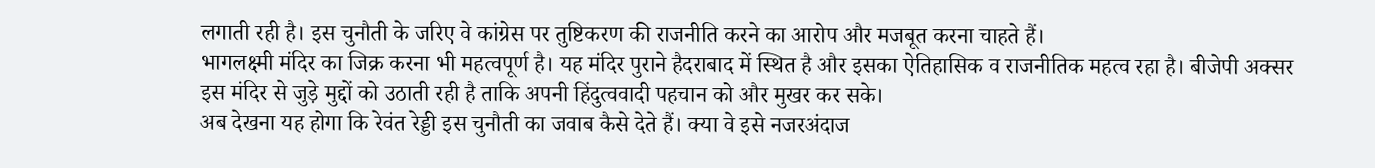लगाती रही है। इस चुनौती के जरिए वे कांग्रेस पर तुष्टिकरण की राजनीति करने का आरोप और मजबूत करना चाहते हैं।
भागलक्ष्मी मंदिर का जिक्र करना भी महत्वपूर्ण है। यह मंदिर पुराने हैदराबाद में स्थित है और इसका ऐतिहासिक व राजनीतिक महत्व रहा है। बीजेपी अक्सर इस मंदिर से जुड़े मुद्दों को उठाती रही है ताकि अपनी हिंदुत्ववादी पहचान को और मुखर कर सके।
अब देखना यह होगा कि रेवंत रेड्डी इस चुनौती का जवाब कैसे देते हैं। क्या वे इसे नजरअंदाज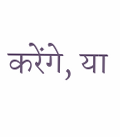करेंगे, या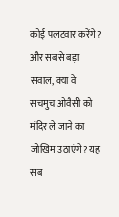कोई पलटवार करेंगे? और सबसे बड़ा सवाल, क्या वे सचमुच ओवैसी को मंदिर ले जाने का जोखिम उठाएंगे? यह सब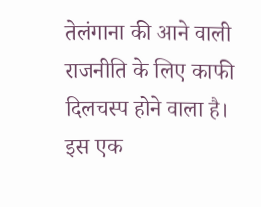तेलंगाना की आने वाली राजनीति के लिए काफी दिलचस्प होने वाला है। इस एक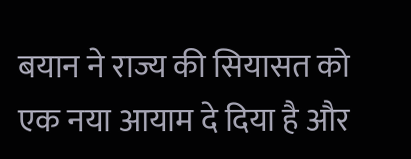बयान ने राज्य की सियासत को एक नया आयाम दे दिया है और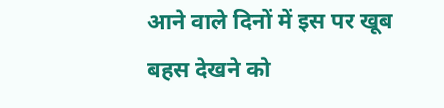आने वाले दिनों में इस पर खूब बहस देखने को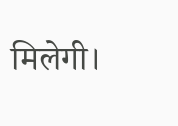मिलेगी।